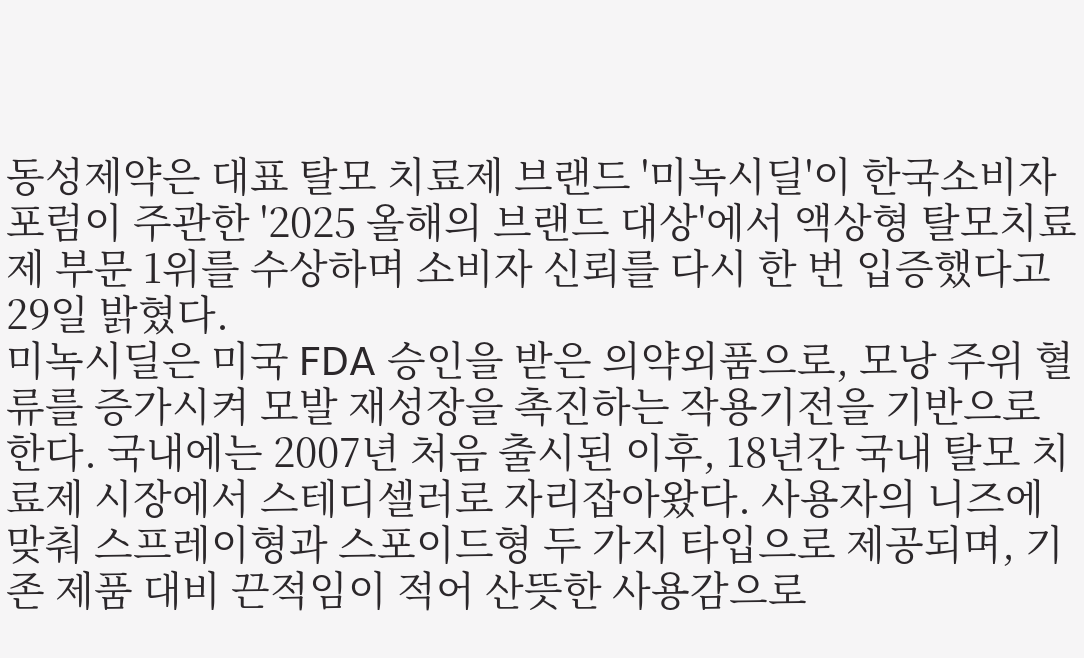동성제약은 대표 탈모 치료제 브랜드 '미녹시딜'이 한국소비자포럼이 주관한 '2025 올해의 브랜드 대상'에서 액상형 탈모치료제 부문 1위를 수상하며 소비자 신뢰를 다시 한 번 입증했다고 29일 밝혔다.
미녹시딜은 미국 FDA 승인을 받은 의약외품으로, 모낭 주위 혈류를 증가시켜 모발 재성장을 촉진하는 작용기전을 기반으로 한다. 국내에는 2007년 처음 출시된 이후, 18년간 국내 탈모 치료제 시장에서 스테디셀러로 자리잡아왔다. 사용자의 니즈에 맞춰 스프레이형과 스포이드형 두 가지 타입으로 제공되며, 기존 제품 대비 끈적임이 적어 산뜻한 사용감으로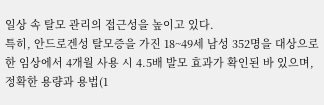일상 속 탈모 관리의 접근성을 높이고 있다.
특히, 안드로겐성 탈모증을 가진 18~49세 남성 352명을 대상으로 한 임상에서 4개월 사용 시 4.5배 발모 효과가 확인된 바 있으며, 정확한 용량과 용법(1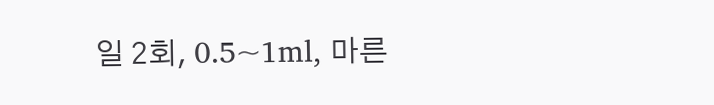일 2회, 0.5~1ml, 마른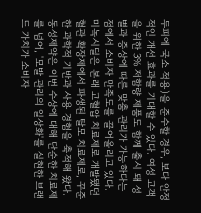두피에 국소 적용)을 준수할 경우, 보다 안정적인 개선 효과를 기대할 수 있다. 여성 고객을 위한 3% 저함량 제품도 함께 출시 돼 성별과 증상에 따른 맞춤 관리가 가능하다는 점에서 소비자 만족도를 끌어올리고 있다.
미녹시딜은 본래 고혈압 치료제로 개발됐던 혈관 확장제에서 파생된 탈모 치료제로, 꾸준한 과학적 기반과 사용 경험을 축적해 왔다. 동성제약은 이번 수상에 대해 단순한 치료제를 넘어, '모발 관리의 일상화'를 실현한 브랜드 가치가 소비자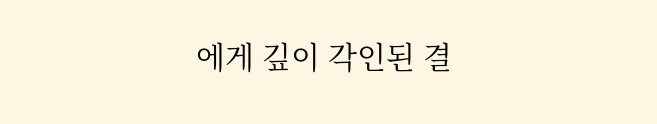에게 깊이 각인된 결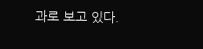과로 보고 있다.